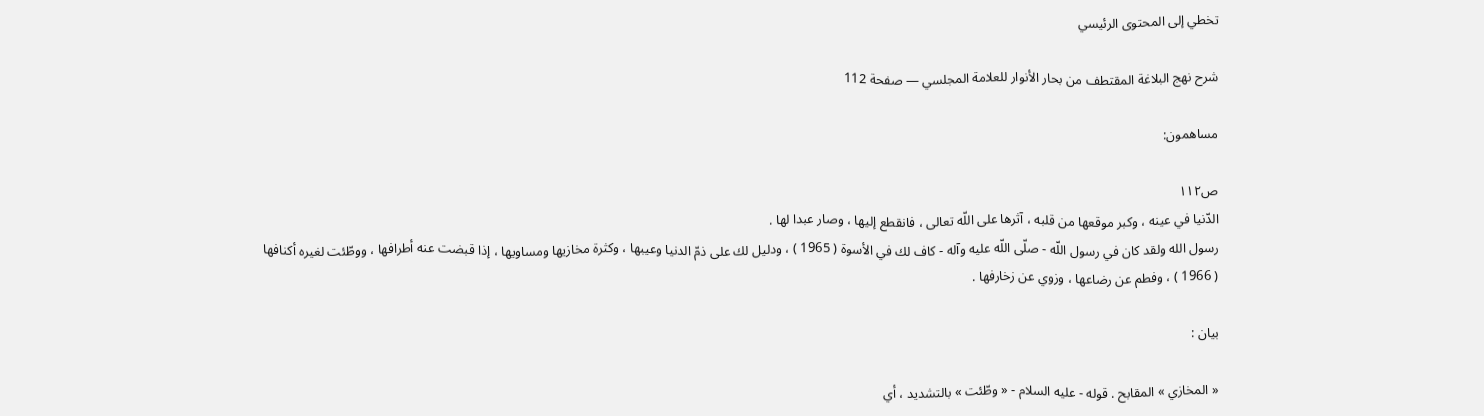تخطي إلى المحتوى الرئيسي

شرح نهج البلاغة المقتطف من بحار الأنوار للعلامة المجلسي — صفحة 112

مساهمون:

ص١١٢
الدّنيا في عينه ، وكبر موقعها من قلبه ، آثرها على اللّه تعالى ، فانقطع إليها ، وصار عبدا لها .
رسول الله ولقد كان في رسول اللّه - صلّى اللّه عليه وآله - كاف لك في الأسوة ( 1965 ) ، ودليل لك على ذمّ الدنيا وعيبها ، وكثرة مخازيها ومساويها ، إذا قبضت عنه أطرافها ، ووطّئت لغيره أكنافها ( 1966 ) ، وفطم عن رضاعها ، وزوي عن زخارفها .

بيان :

« المخازي » المقابح . قوله - عليه السلام - « وطّئت » بالتشديد ، أي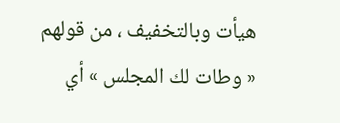هيأت وبالتخفيف ، من قولهم « وطات لك المجلس » أي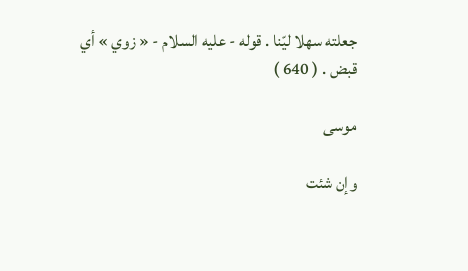جعلته سهلا ليّنا . قوله - عليه السلام - « زوي » أي قبض . ( 640 )

موسى

وإن شئت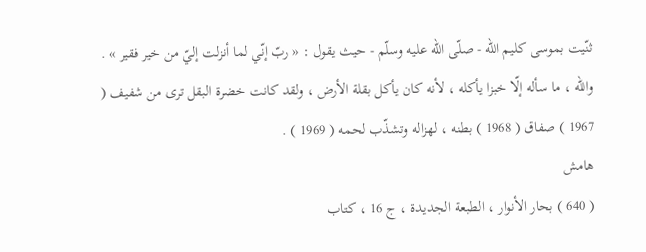ثنّيت بموسى كليم اللّه - صلّى اللّه عليه وسلّم - حيث يقول : « ربّ إنّي لما أنزلت إليّ من خير فقير » . واللّه ، ما سأله إلّا خبزا يأكله ، لأنه كان يأكل بقلة الأرض ، ولقد كانت خضرة البقل ترى من شفيف ( 1967 ) صفاق ( 1968 ) بطنه ، لهزاله وتشذّب لحمه ( 1969 ) .
هامش
( 640 ) بحار الأنوار ، الطبعة الجديدة ، ج 16 ، كتاب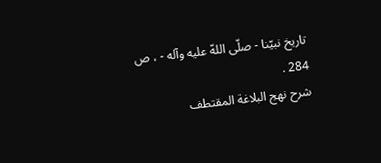تاريخ نبيّنا - صلّى اللهّ عليه وآله - ، ص 284 .
شرح نهج البلاغة المقتطف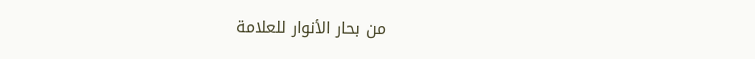من بحار الأنوار للعلامة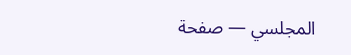المجلسي — صفحة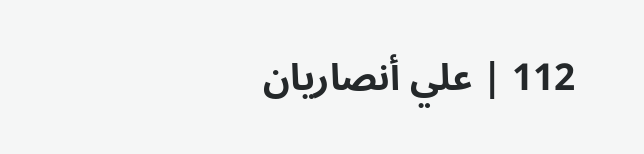112 | علي أنصاريان